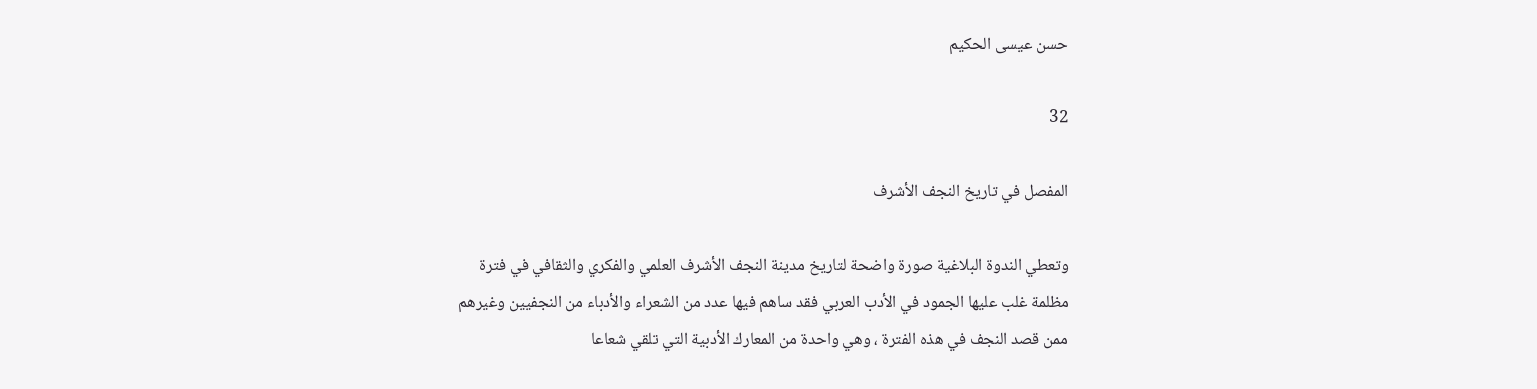حسن عيسى الحكيم

32

المفصل في تاريخ النجف الأشرف

وتعطي الندوة البلاغية صورة واضحة لتاريخ مدينة النجف الأشرف العلمي والفكري والثقافي في فترة مظلمة غلب عليها الجمود في الأدب العربي فقد ساهم فيها عدد من الشعراء والأدباء من النجفيين وغيرهم ممن قصد النجف في هذه الفترة ، وهي واحدة من المعارك الأدبية التي تلقي شعاعا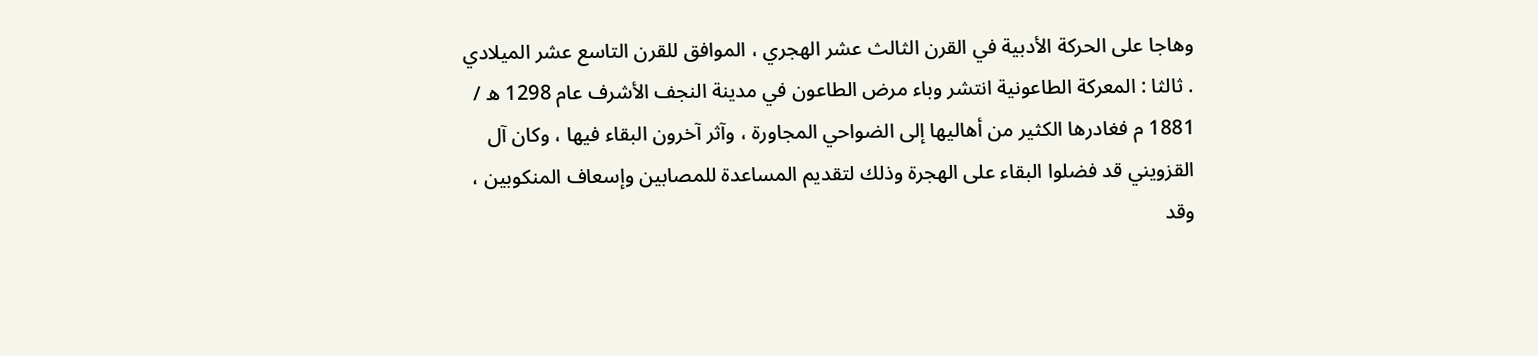وهاجا على الحركة الأدبية في القرن الثالث عشر الهجري ، الموافق للقرن التاسع عشر الميلادي . ثالثا : المعركة الطاعونية انتشر وباء مرض الطاعون في مدينة النجف الأشرف عام 1298 ه / 1881 م فغادرها الكثير من أهاليها إلى الضواحي المجاورة ، وآثر آخرون البقاء فيها ، وكان آل القزويني قد فضلوا البقاء على الهجرة وذلك لتقديم المساعدة للمصابين وإسعاف المنكوبين ، وقد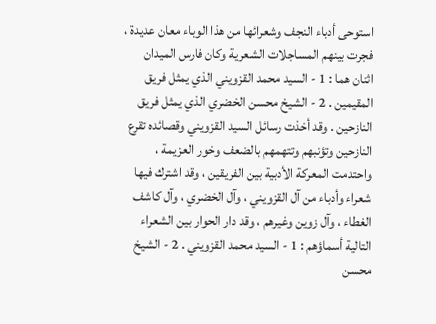استوحى أدباء النجف وشعرائها من هذا الوباء معان عديدة ، فجرت بينهم المساجلات الشعرية وكان فارس الميدان اثنان هما : 1 - السيد محمد القزويني الذي يمثل فريق المقيمين . 2 - الشيخ محسن الخضري الذي يمثل فريق النازحين . وقد أخذت رسائل السيد القزويني وقصائده تقرع النازحين وتؤنبهم وتتهمهم بالضعف وخور العزيمة ، واحتدمت المعركة الأدبية بين الفريقين ، وقد اشترك فيها شعراء وأدباء من آل القزويني ، وآل الخضري ، وآل كاشف الغطاء ، وآل زوين وغيرهم ، وقد دار الحوار بين الشعراء التالية أسماؤهم : 1 - السيد محمد القزويني . 2 - الشيخ محسن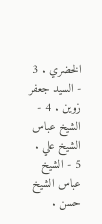الخضري . 3 - السيد جعفر زوين . 4 - الشيخ عباس الشيخ علي . 5 - الشيخ عباس الشيخ حسن .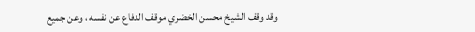وقد وقف الشيخ محسن الخضري موقف الدفاع عن نفسه ، وعن جميع